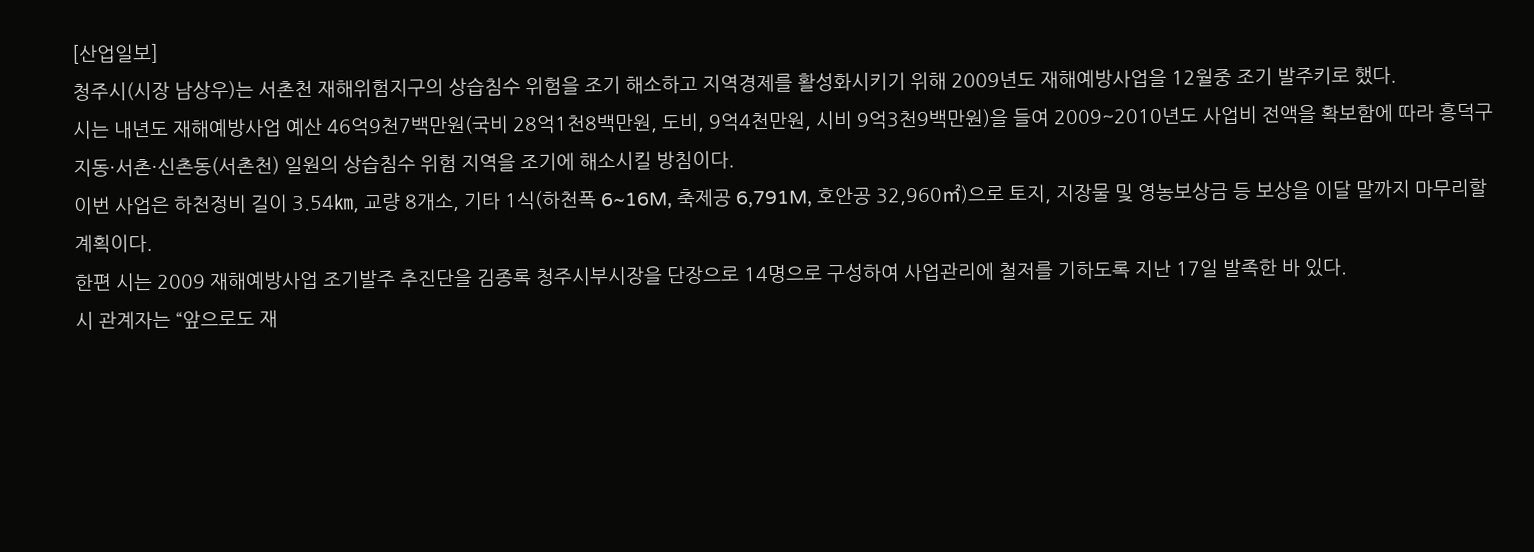[산업일보]
청주시(시장 남상우)는 서촌천 재해위험지구의 상습침수 위험을 조기 해소하고 지역경제를 활성화시키기 위해 2009년도 재해예방사업을 12월중 조기 발주키로 했다.
시는 내년도 재해예방사업 예산 46억9천7백만원(국비 28억1천8백만원, 도비, 9억4천만원, 시비 9억3천9백만원)을 들여 2009~2010년도 사업비 전액을 확보함에 따라 흥덕구 지동·서촌·신촌동(서촌천) 일원의 상습침수 위험 지역을 조기에 해소시킬 방침이다.
이번 사업은 하천정비 길이 3.54㎞, 교량 8개소, 기타 1식(하천폭 6~16M, 축제공 6,791M, 호안공 32,960㎡)으로 토지, 지장물 및 영농보상금 등 보상을 이달 말까지 마무리할 계획이다.
한편 시는 2009 재해예방사업 조기발주 추진단을 김종록 청주시부시장을 단장으로 14명으로 구성하여 사업관리에 철저를 기하도록 지난 17일 발족한 바 있다.
시 관계자는 “앞으로도 재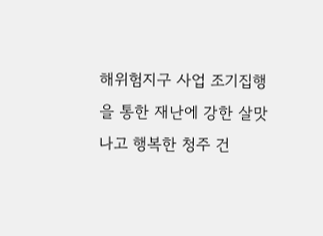해위험지구 사업 조기집행을 통한 재난에 강한 살맛나고 행복한 청주 건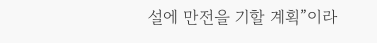설에 만전을 기할 계획”이라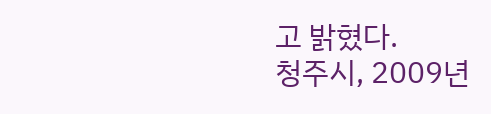고 밝혔다.
청주시, 2009년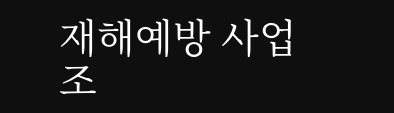재해예방 사업 조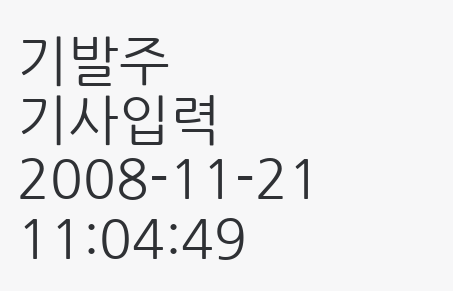기발주
기사입력 2008-11-21 11:04:49